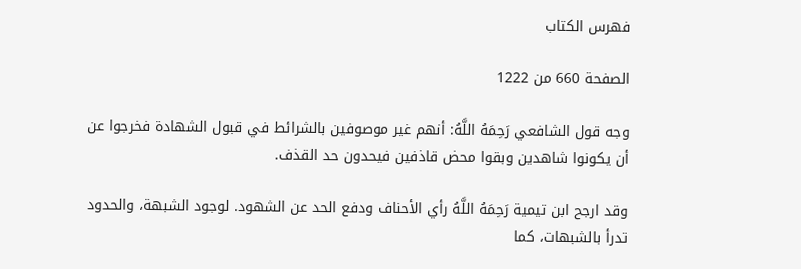فهرس الكتاب

الصفحة 660 من 1222

وجه قول الشافعي رَحِمَهُ اللَّهُ: أنهم غير موصوفين بالشرائط في قبول الشهادة فخرجوا عن أن يكونوا شاهدين وبقوا محض قاذفين فيحدون حد القذف.

وقد ارجح ابن تيمية رَحِمَهُ اللَّهُ رأي الأحناف ودفع الحد عن الشهود. لوجود الشبهة، والحدود تدرأ بالشبهات، كما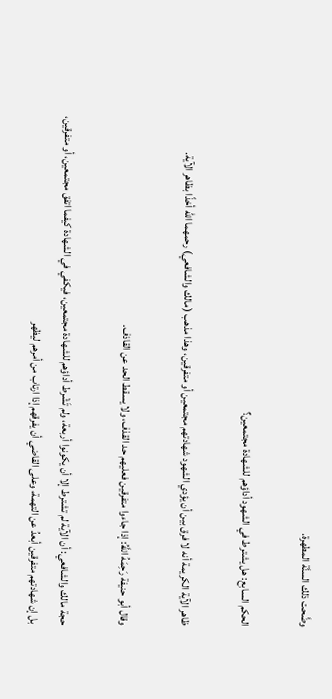وضَّحت ذلك السنَّة المطهرة.

الحكم السابع: هل يشترط في الشهود أداؤهم للشهادة مجتمعين؟

ظاهر الآية الكريمة أنه لا فرق بين أن يؤدي الشهود شهادتهم مجتمعين أو متفرقين، وهذا مذهب (مالك والشافعي) رحمهما الله أخذًا بظاهر الآية.

وقال أبو حنيفة رَحِمَهُ اللَّهُ: إذا جاءوا متفرقين فعليهم حد القذف، ولا يسقط الحد عن القاذف.

حجة مالك والشافعي: أن الآية لم تشترط إلا أن يكونوا أربعة، ولم تَشْرط أداؤهم للشهادة مجتمعين، فيكفي في الشهادة كيفما اتفق مجتمعين، أو متفرقين، بل إن شهادتهم متفرقين أبعدُ عن التهمة، وعلى القاضي أن يفرقهم إذا ارتاب من أمرهم ليظهر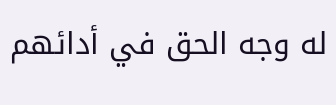له وجه الحق في أدائهم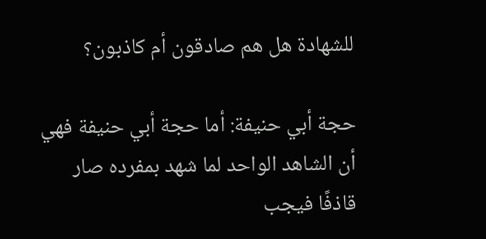للشهادة هل هم صادقون أم كاذبون؟

حجة أبي حنيفة: أما حجة أبي حنيفة فهي أن الشاهد الواحد لما شهد بمفرده صار قاذفًا فيجب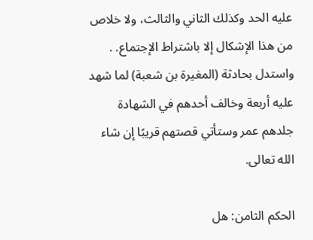عليه الحد وكذلك الثاني والثالث، ولا خلاص من هذا الإشكال إلا باشتراط الإجتماع. . واستدل بحادثة (المغيرة بن شعبة) لما شهد عليه أربعة وخالف أحدهم في الشهادة جلدهم عمر وستأتي قصتهم قريبًا إن شاء الله تعالى.

الحكم الثامن: هل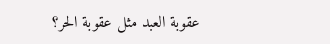عقوبة العبد مثل عقوبة الحر؟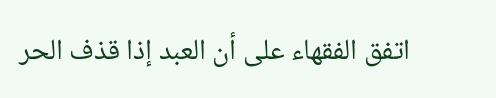اتفق الفقهاء على أن العبد إذا قذف الحر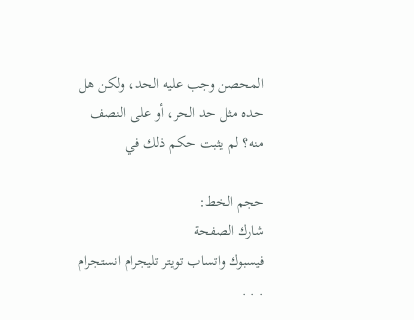المحصن وجب عليه الحد، ولكن هل حده مثل حد الحر، أو على النصف منه؟ لم يثبت حكم ذلك في

حجم الخط:
شارك الصفحة
فيسبوك واتساب تويتر تليجرام انستجرام
. . .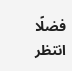فضلًا انتظر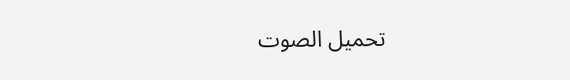تحميل الصوت